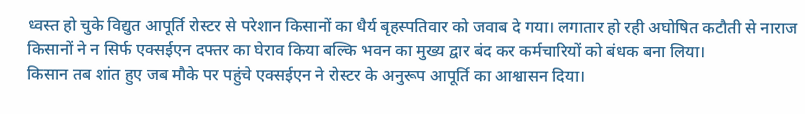ध्वस्त हो चुके विद्युत आपूर्ति रोस्टर से परेशान किसानों का धैर्य बृहस्पतिवार को जवाब दे गया। लगातार हो रही अघोषित कटौती से नाराज किसानों ने न सिर्फ एक्सईएन दफ्तर का घेराव किया बल्कि भवन का मुख्य द्वार बंद कर कर्मचारियों को बंधक बना लिया।
किसान तब शांत हुए जब मौके पर पहुंचे एक्सईएन ने रोस्टर के अनुरूप आपूर्ति का आश्वासन दिया।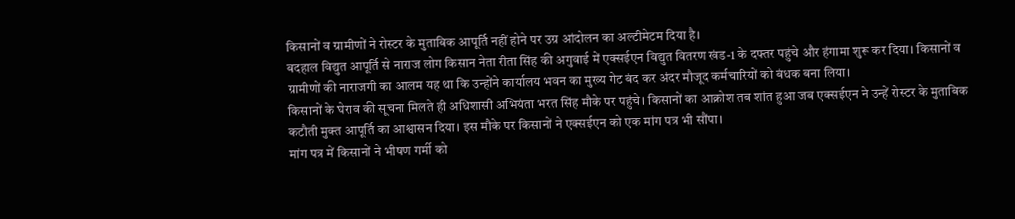किसानों व ग्रामीणों ने रोस्टर के मुताबिक आपूर्ति नहीं होने पर उग्र आंदोलन का अल्टीमेटम दिया है।
बदहाल विद्युत आपूर्ति से नाराज लोग किसान नेता रीता सिंह की अगुवाई में एक्सईएन विद्युत वितरण खंड-1 के दफ्तर पहुंचे और हंगामा शुरू कर दिया। किसानों व ग्रामीणों की नाराजगी का आलम यह था कि उन्होंने कार्यालय भवन का मुख्य गेट बंद कर अंदर मौजूद कर्मचारियों को बंधक बना लिया।
किसानों के घेराव की सूचना मिलते ही अधिशासी अभियंता भरत सिंह मौके पर पहुंचे। किसानों का आक्रोश तब शांत हुआ जब एक्सईएन ने उन्हें रोस्टर के मुताबिक कटौती मुक्त आपूर्ति का आश्वासन दिया। इस मौके पर किसानों ने एक्सईएन को एक मांग पत्र भी सौंपा।
मांग पत्र में किसानों ने भीषण गर्मी को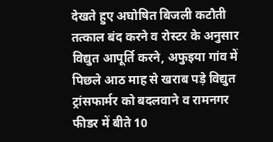देखते हुए अघोषित बिजली कटौती तत्काल बंद करने व रोस्टर के अनुसार विद्युत आपूर्ति करने, अफुइया गांव में पिछले आठ माह से खराब पड़े विद्युत ट्रांसफार्मर को बदलवाने व रामनगर फीडर में बीते 10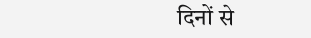दिनों से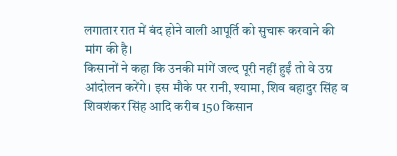लगातार रात में बंद होने वाली आपूर्ति को सुचारू करवाने की मांग की है।
किसानों ने कहा कि उनकी मांगें जल्द पूरी नहीं हुईं तो वे उग्र आंदोलन करेंगे। इस मौके पर रानी, श्यामा, शिव बहादुर सिंह व शिवशंकर सिंह आदि करीब 150 किसान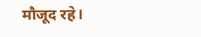मौजूद रहे।